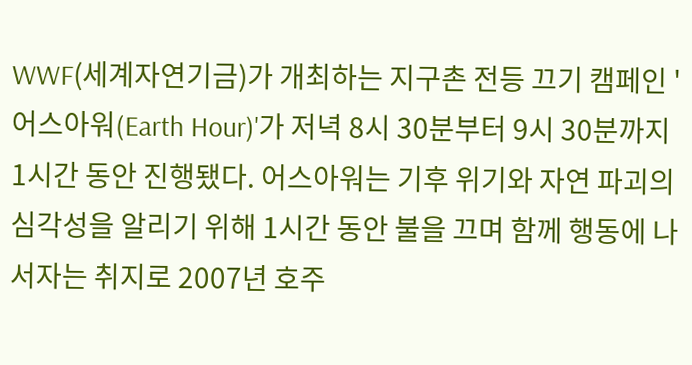WWF(세계자연기금)가 개최하는 지구촌 전등 끄기 캠페인 '어스아워(Earth Hour)'가 저녁 8시 30분부터 9시 30분까지 1시간 동안 진행됐다. 어스아워는 기후 위기와 자연 파괴의 심각성을 알리기 위해 1시간 동안 불을 끄며 함께 행동에 나서자는 취지로 2007년 호주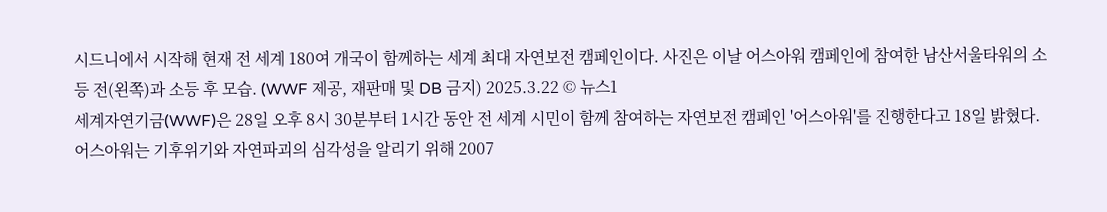시드니에서 시작해 현재 전 세계 180여 개국이 함께하는 세계 최대 자연보전 캠페인이다. 사진은 이날 어스아워 캠페인에 참여한 남산서울타워의 소등 전(왼쪽)과 소등 후 모습. (WWF 제공, 재판매 및 DB 금지) 2025.3.22 © 뉴스1
세계자연기금(WWF)은 28일 오후 8시 30분부터 1시간 동안 전 세계 시민이 함께 참여하는 자연보전 캠페인 '어스아워'를 진행한다고 18일 밝혔다.
어스아워는 기후위기와 자연파괴의 심각성을 알리기 위해 2007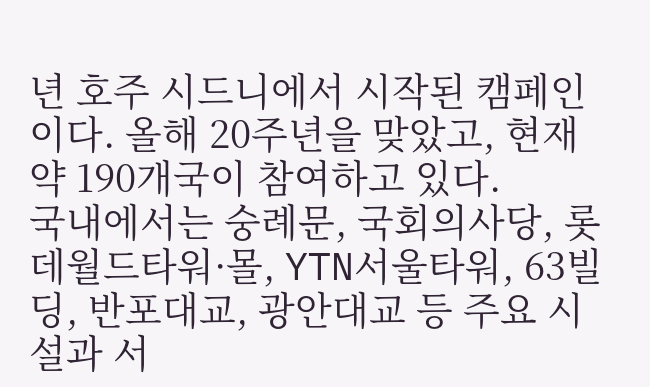년 호주 시드니에서 시작된 캠페인이다. 올해 20주년을 맞았고, 현재 약 190개국이 참여하고 있다.
국내에서는 숭례문, 국회의사당, 롯데월드타워·몰, YTN서울타워, 63빌딩, 반포대교, 광안대교 등 주요 시설과 서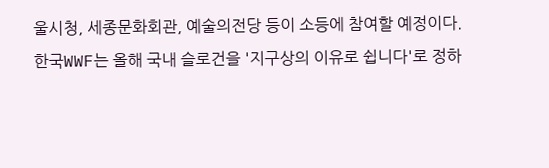울시청, 세종문화회관, 예술의전당 등이 소등에 참여할 예정이다.
한국WWF는 올해 국내 슬로건을 '지구상의 이유로 쉽니다'로 정하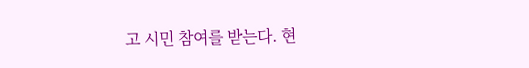고 시민 참여를 받는다. 현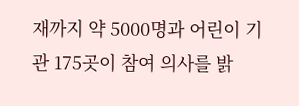재까지 약 5000명과 어린이 기관 175곳이 참여 의사를 밝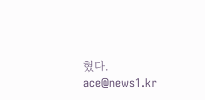혔다.
ace@news1.kr